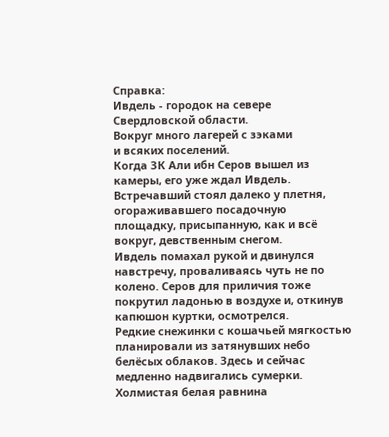Справка:
Ивдель - городок на севере
Свердловской области.
Вокруг много лагерей с зэками
и всяких поселений.
Когда ЗК Али ибн Серов вышел из камеры, его уже ждал Ивдель.
Встречавший стоял далеко у плетня, огораживавшего посадочную площадку, присыпанную, как и всё вокруг, девственным снегом.
Ивдель помахал рукой и двинулся навстречу, проваливаясь чуть не по колено. Серов для приличия тоже покрутил ладонью в воздухе и, откинув капюшон куртки, осмотрелся.
Редкие снежинки с кошачьей мягкостью планировали из затянувших небо белёсых облаков. Здесь и сейчас медленно надвигались сумерки. Холмистая белая равнина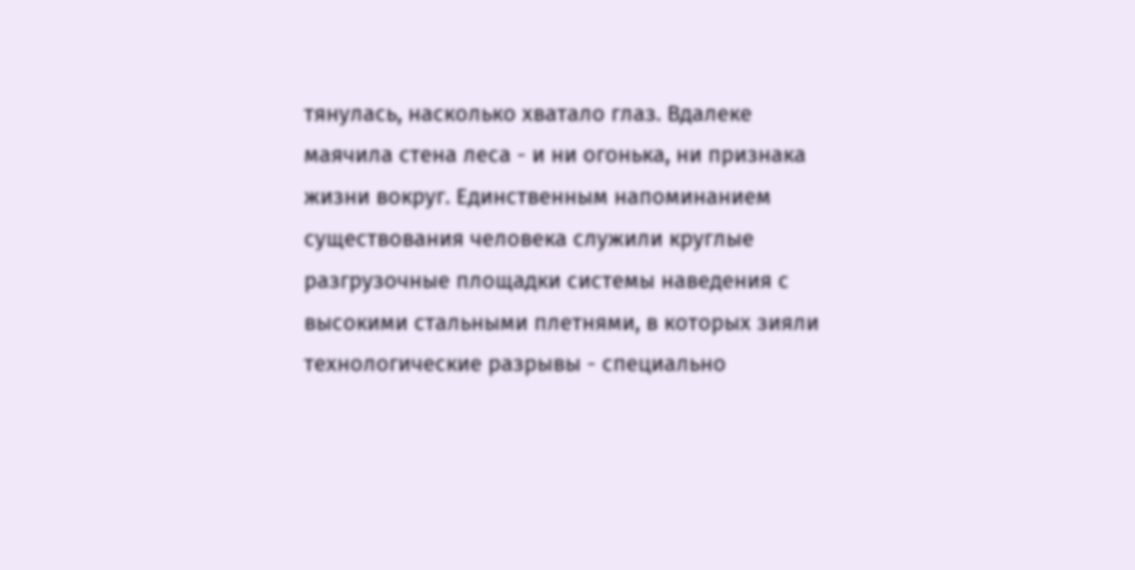тянулась, насколько хватало глаз. Вдалеке маячила стена леса - и ни огонька, ни признака жизни вокруг. Единственным напоминанием существования человека служили круглые разгрузочные площадки системы наведения с высокими стальными плетнями, в которых зияли технологические разрывы - специально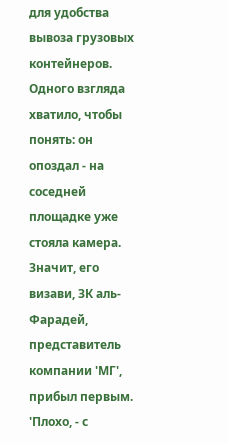для удобства вывоза грузовых контейнеров.
Одного взгляда хватило, чтобы понять: он опоздал - на соседней площадке уже стояла камера. Значит, его визави, ЗК аль-Фарадей, представитель компании 'МГ', прибыл первым.
'Плохо, - с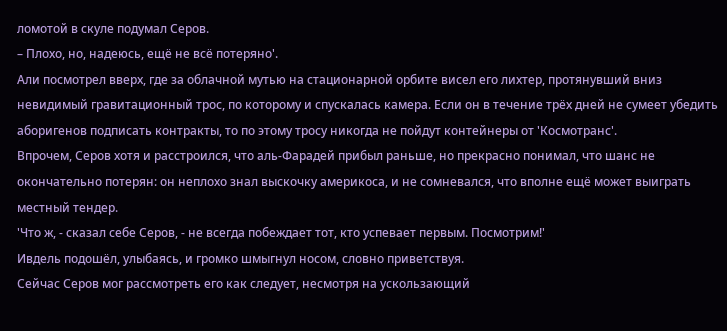ломотой в скуле подумал Серов.
– Плохо, но, надеюсь, ещё не всё потеряно'.
Али посмотрел вверх, где за облачной мутью на стационарной орбите висел его лихтер, протянувший вниз невидимый гравитационный трос, по которому и спускалась камера. Если он в течение трёх дней не сумеет убедить аборигенов подписать контракты, то по этому тросу никогда не пойдут контейнеры от 'Космотранс'.
Впрочем, Серов хотя и расстроился, что аль-Фарадей прибыл раньше, но прекрасно понимал, что шанс не окончательно потерян: он неплохо знал выскочку америкоса, и не сомневался, что вполне ещё может выиграть местный тендер.
'Что ж, - сказал себе Серов, - не всегда побеждает тот, кто успевает первым. Посмотрим!'
Ивдель подошёл, улыбаясь, и громко шмыгнул носом, словно приветствуя.
Сейчас Серов мог рассмотреть его как следует, несмотря на ускользающий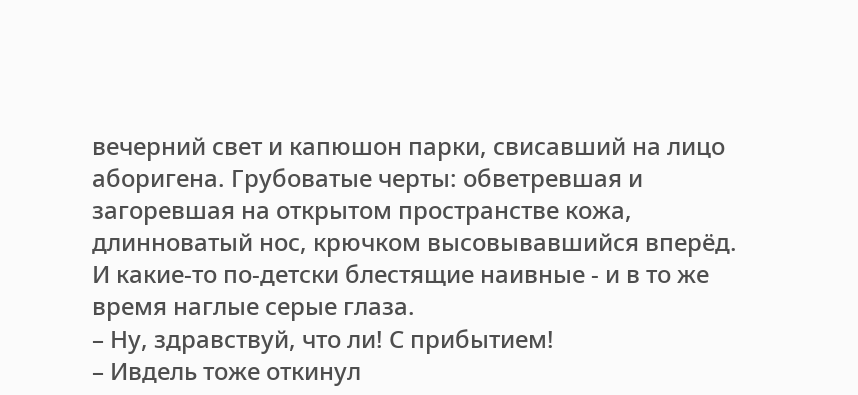вечерний свет и капюшон парки, свисавший на лицо аборигена. Грубоватые черты: обветревшая и загоревшая на открытом пространстве кожа, длинноватый нос, крючком высовывавшийся вперёд. И какие-то по-детски блестящие наивные - и в то же время наглые серые глаза.
– Ну, здравствуй, что ли! С прибытием!
– Ивдель тоже откинул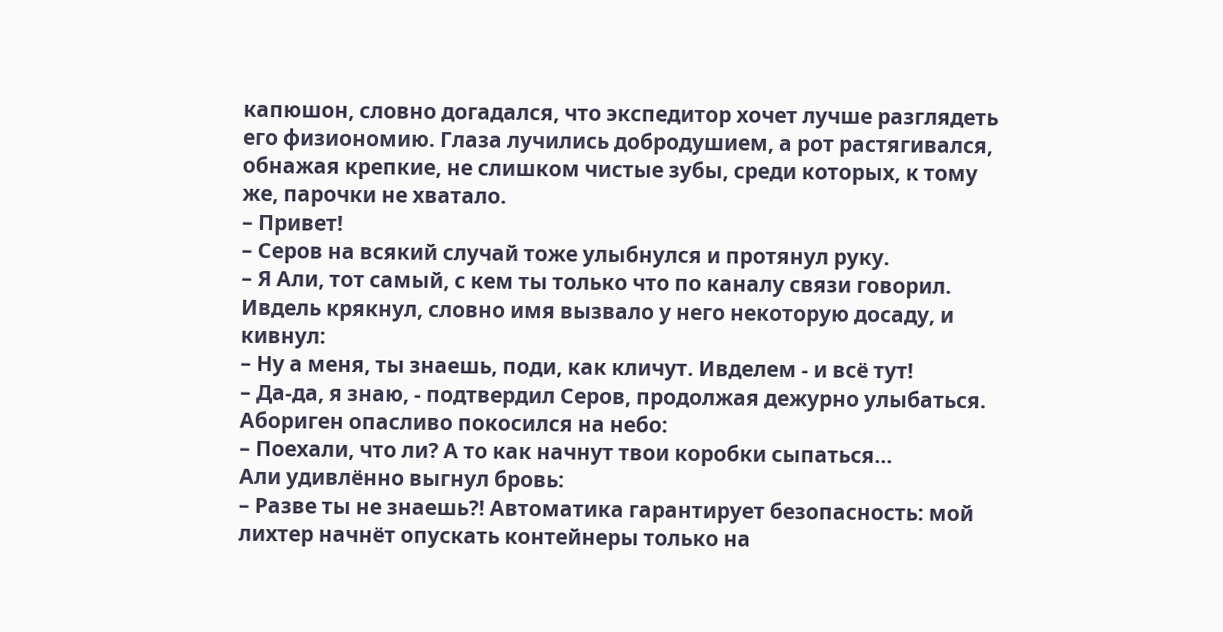капюшон, словно догадался, что экспедитор хочет лучше разглядеть его физиономию. Глаза лучились добродушием, а рот растягивался, обнажая крепкие, не слишком чистые зубы, среди которых, к тому же, парочки не хватало.
– Привет!
– Серов на всякий случай тоже улыбнулся и протянул руку.
– Я Али, тот самый, с кем ты только что по каналу связи говорил.
Ивдель крякнул, словно имя вызвало у него некоторую досаду, и кивнул:
– Ну а меня, ты знаешь, поди, как кличут. Ивделем - и всё тут!
– Да-да, я знаю, - подтвердил Серов, продолжая дежурно улыбаться.
Абориген опасливо покосился на небо:
– Поехали, что ли? А то как начнут твои коробки сыпаться...
Али удивлённо выгнул бровь:
– Разве ты не знаешь?! Автоматика гарантирует безопасность: мой лихтер начнёт опускать контейнеры только на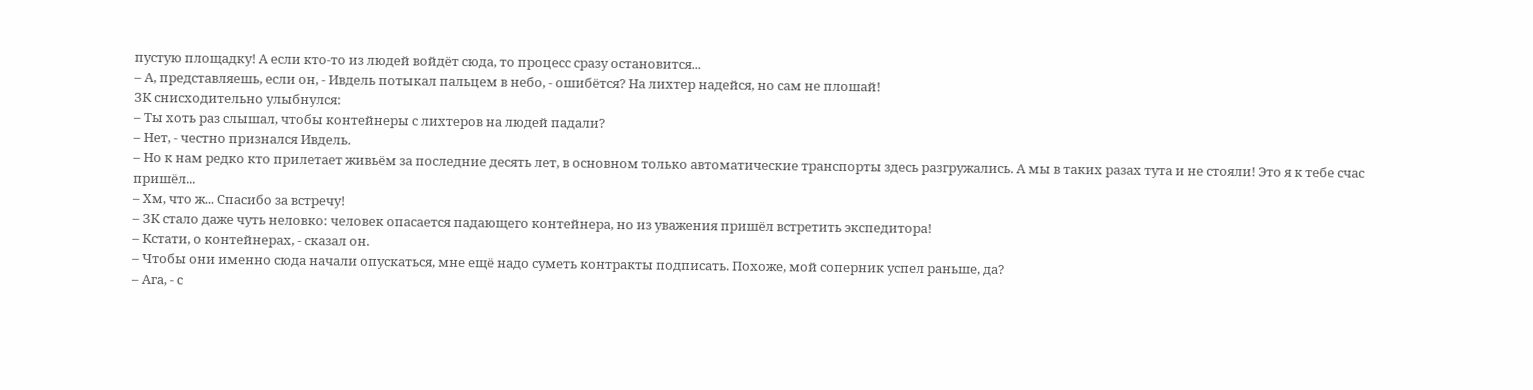пустую площадку! А если кто-то из людей войдёт сюда, то процесс сразу остановится...
– А, представляешь, если он, - Ивдель потыкал пальцем в небо, - ошибётся? На лихтер надейся, но сам не плошай!
ЗК снисходительно улыбнулся:
– Ты хоть раз слышал, чтобы контейнеры с лихтеров на людей падали?
– Нет, - честно признался Ивдель.
– Но к нам редко кто прилетает живьём за последние десять лет, в основном только автоматические транспорты здесь разгружались. А мы в таких разах тута и не стояли! Это я к тебе счас пришёл...
– Хм, что ж... Спасибо за встречу!
– ЗК стало даже чуть неловко: человек опасается падающего контейнера, но из уважения пришёл встретить экспедитора!
– Кстати, о контейнерах, - сказал он.
– Чтобы они именно сюда начали опускаться, мне ещё надо суметь контракты подписать. Похоже, мой соперник успел раньше, да?
– Ага, - с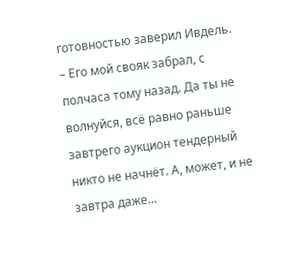готовностью заверил Ивдель.
– Его мой свояк забрал, с полчаса тому назад. Да ты не волнуйся, всё равно раньше завтрего аукцион тендерный никто не начнёт. А, может, и не завтра даже...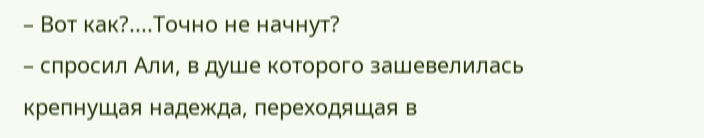– Вот как?....Точно не начнут?
– спросил Али, в душе которого зашевелилась крепнущая надежда, переходящая в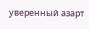уверенный азарт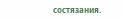состязания.